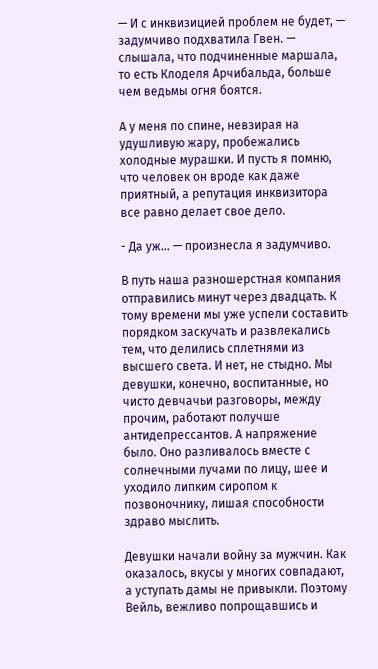— И с инквизицией проблем не будет, — задумчиво подхватила Гвен. — слышала, что подчиненные маршала, то есть Клоделя Арчибальда, больше чем ведьмы огня боятся.

А у меня по спине, невзирая на удушливую жару, пробежались холодные мурашки. И пусть я помню, что человек он вроде как даже приятный, а репутация инквизитора все равно делает свое дело.

- Да уж… — произнесла я задумчиво.

В путь наша разношерстная компания отправились минут через двадцать. К тому времени мы уже успели составить порядком заскучать и развлекались тем, что делились сплетнями из высшего света. И нет, не стыдно. Мы девушки, конечно, воспитанные, но чисто девчачьи разговоры, между прочим, работают получше антидепрессантов. А напряжение было. Оно разливалось вместе с солнечными лучами по лицу, шее и уходило липким сиропом к позвоночнику, лишая способности здраво мыслить.

Девушки начали войну за мужчин. Как оказалось, вкусы у многих совпадают, а уступать дамы не привыкли. Поэтому Вейль, вежливо попрощавшись и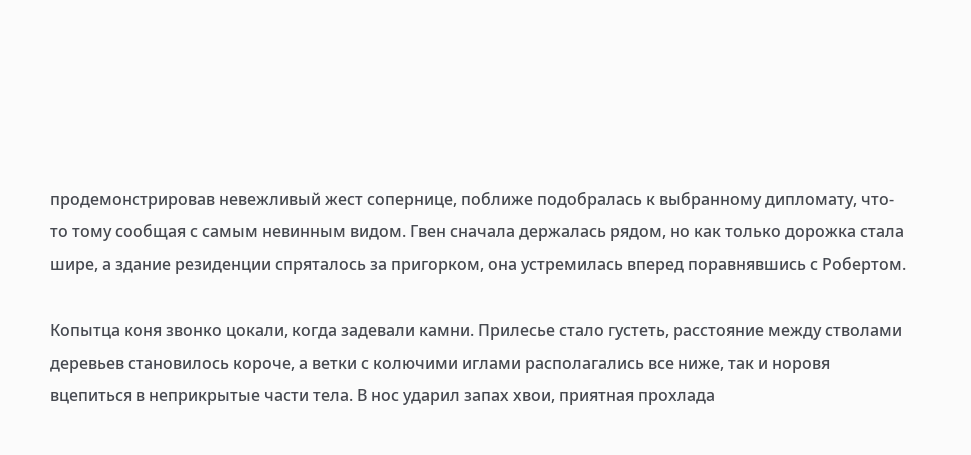продемонстрировав невежливый жест сопернице, поближе подобралась к выбранному дипломату, что-то тому сообщая с самым невинным видом. Гвен сначала держалась рядом, но как только дорожка стала шире, а здание резиденции спряталось за пригорком, она устремилась вперед поравнявшись с Робертом.

Копытца коня звонко цокали, когда задевали камни. Прилесье стало густеть, расстояние между стволами деревьев становилось короче, а ветки с колючими иглами располагались все ниже, так и норовя вцепиться в неприкрытые части тела. В нос ударил запах хвои, приятная прохлада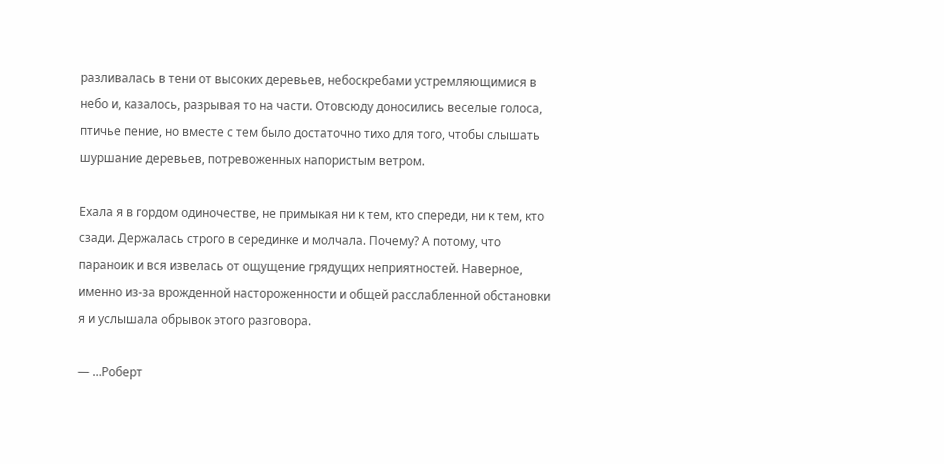разливалась в тени от высоких деревьев, небоскребами устремляющимися в небо и, казалось, разрывая то на части. Отовсюду доносились веселые голоса, птичье пение, но вместе с тем было достаточно тихо для того, чтобы слышать шуршание деревьев, потревоженных напористым ветром.

Ехала я в гордом одиночестве, не примыкая ни к тем, кто спереди, ни к тем, кто сзади. Держалась строго в серединке и молчала. Почему? А потому, что параноик и вся извелась от ощущение грядущих неприятностей. Наверное, именно из-за врожденной настороженности и общей расслабленной обстановки я и услышала обрывок этого разговора.

— …Роберт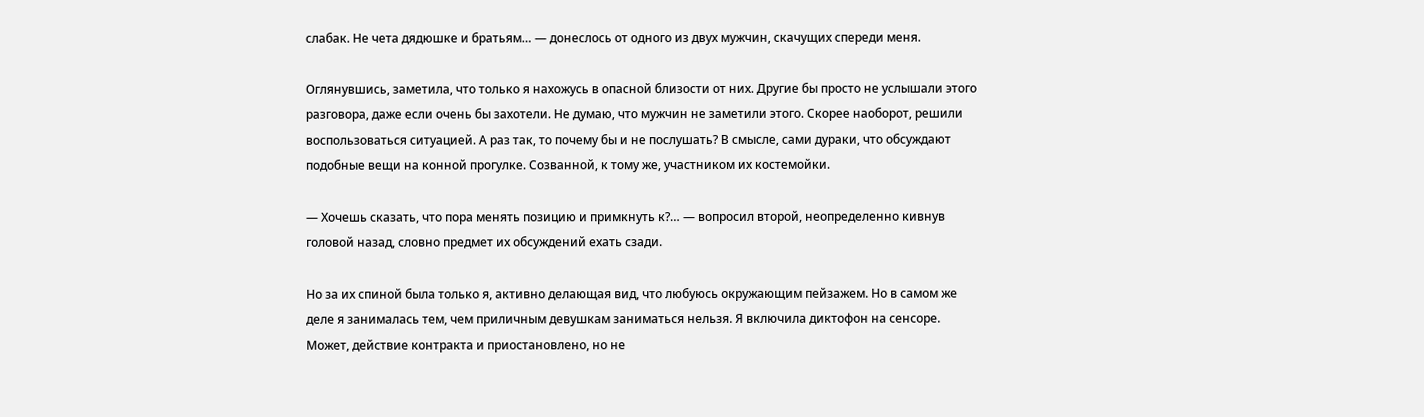слабак. Не чета дядюшке и братьям… — донеслось от одного из двух мужчин, скачущих спереди меня.

Оглянувшись, заметила, что только я нахожусь в опасной близости от них. Другие бы просто не услышали этого разговора, даже если очень бы захотели. Не думаю, что мужчин не заметили этого. Скорее наоборот, решили воспользоваться ситуацией. А раз так, то почему бы и не послушать? В смысле, сами дураки, что обсуждают подобные вещи на конной прогулке. Созванной, к тому же, участником их костемойки.

— Хочешь сказать, что пора менять позицию и примкнуть к?… — вопросил второй, неопределенно кивнув головой назад, словно предмет их обсуждений ехать сзади.

Но за их спиной была только я, активно делающая вид, что любуюсь окружающим пейзажем. Но в самом же деле я занималась тем, чем приличным девушкам заниматься нельзя. Я включила диктофон на сенсоре. Может, действие контракта и приостановлено, но не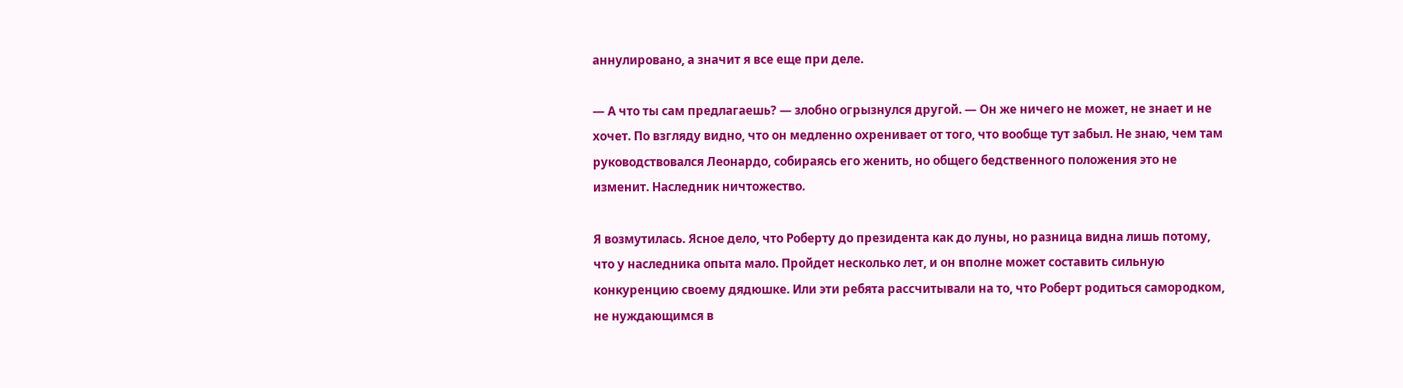аннулировано, а значит я все еще при деле.

— А что ты сам предлагаешь? — злобно огрызнулся другой. — Он же ничего не может, не знает и не хочет. По взгляду видно, что он медленно охренивает от того, что вообще тут забыл. Не знаю, чем там руководствовался Леонардо, собираясь его женить, но общего бедственного положения это не изменит. Наследник ничтожество.

Я возмутилась. Ясное дело, что Роберту до президента как до луны, но разница видна лишь потому, что у наследника опыта мало. Пройдет несколько лет, и он вполне может составить сильную конкуренцию своему дядюшке. Или эти ребята рассчитывали на то, что Роберт родиться самородком, не нуждающимся в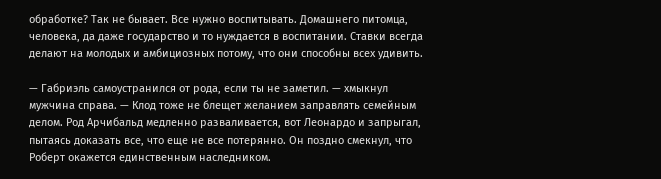обработке? Так не бывает. Все нужно воспитывать. Домашнего питомца, человека, да даже государство и то нуждается в воспитании. Ставки всегда делают на молодых и амбициозных потому, что они способны всех удивить.

— Габриэль самоустранился от рода, если ты не заметил. — хмыкнул мужчина справа. — Клод тоже не блещет желанием заправлять семейным делом. Род Арчибальд медленно разваливается, вот Леонардо и запрыгал, пытаясь доказать все, что еще не все потерянно. Он поздно смекнул, что Роберт окажется единственным наследником.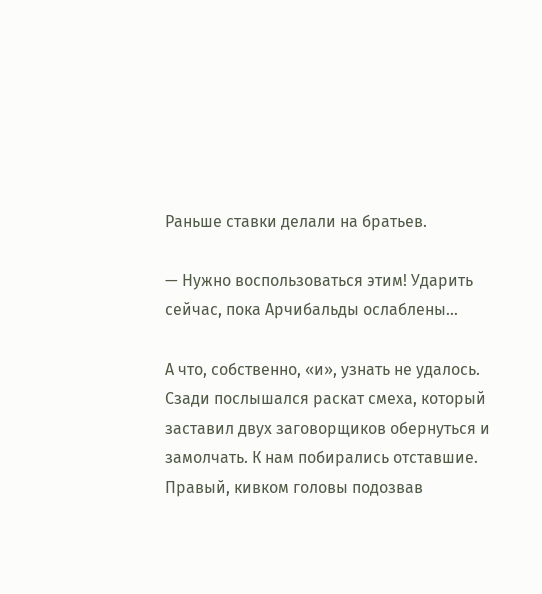Раньше ставки делали на братьев.

— Нужно воспользоваться этим! Ударить сейчас, пока Арчибальды ослаблены…

А что, собственно, «и», узнать не удалось. Сзади послышался раскат смеха, который заставил двух заговорщиков обернуться и замолчать. К нам побирались отставшие. Правый, кивком головы подозвав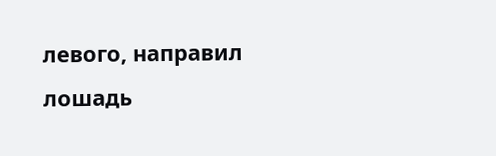левого, направил лошадь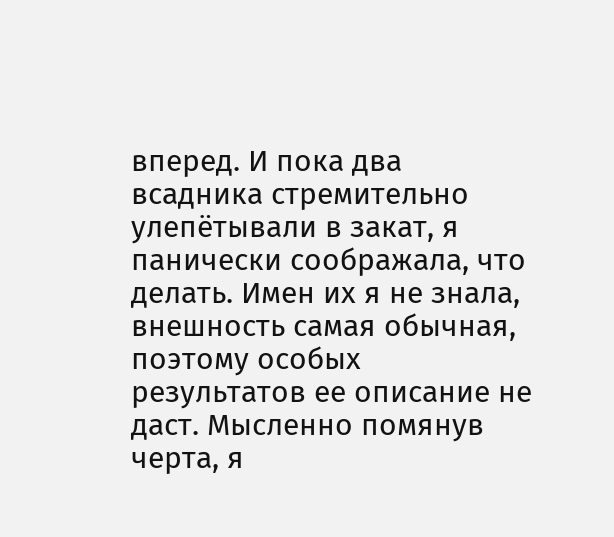вперед. И пока два всадника стремительно улепётывали в закат, я панически соображала, что делать. Имен их я не знала, внешность самая обычная, поэтому особых результатов ее описание не даст. Мысленно помянув черта, я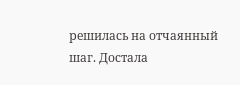решилась на отчаянный шаг. Достала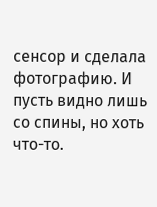сенсор и сделала фотографию. И пусть видно лишь со спины, но хоть что-то.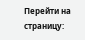Перейти на страницу: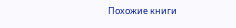Похожие книги